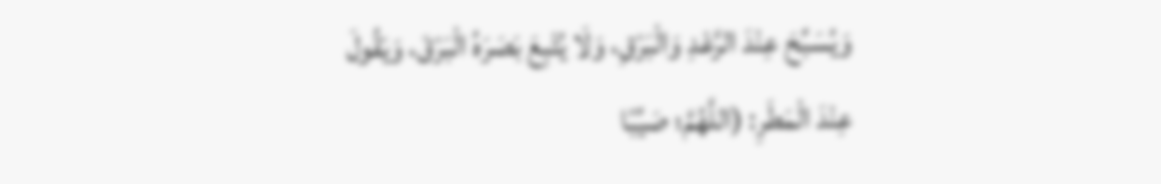وَيُسَبِّحَ عِنْدَ الرَّعْدِ وَالْبَرْقِ، وَلَا يُتْبِعَ بَصَرَهُ الْبَرْقَ، وَيَقُولَ عِنْدَ الْمَطَرِ: (اللَّهُمَّ؛ صَيِّبًا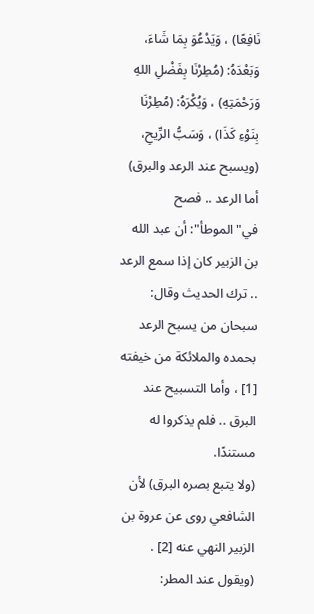نَافِعًا) ، وَيَدْعُوَ بِمَا شَاءَ، وَبَعْدَهُ: (مُطِرْنَا بِفَضْلِ اللهِ وَرَحْمَتِهِ) ، وَيُكْرَهُ: (مُطِرْنَا بِنَوْءِ كَذَا) ، وَسَبُّ الرِّيحِ،
(ويسبح عند الرعد والبرق) أما الرعد .. فصح في"الموطأ": أن عبد الله بن الزبير كان إذا سمع الرعد .. ترك الحديث وقال: سبحان من يسبح الرعد بحمده والملائكة من خيفته [1] ، وأما التسبيح عند البرق .. فلم يذكروا له مستندًا.
(ولا يتبع بصره البرق) لأن الشافعي روى عن عروة بن الزبير النهي عنه [2] .
(ويقول عند المطر: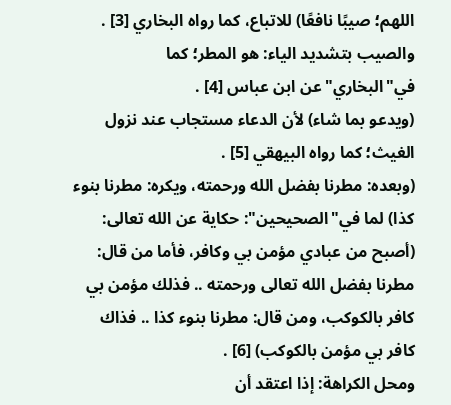اللهم؛ صيبًا نافعًا) للاتباع، كما رواه البخاري [3] .
والصيب بتشديد الياء: هو المطر؛ كما في"البخاري"عن ابن عباس [4] .
(ويدعو بما شاء) لأن الدعاء مستجاب عند نزول الغيث؛ كما رواه البيهقي [5] .
(وبعده: مطرنا بفضل الله ورحمته، ويكره: مطرنا بنوء كذا) لما في"الصحيحين": حكاية عن الله تعالى: (أصبح من عبادي مؤمن بي وكافر، فأما من قال: مطرنا بفضل الله تعالى ورحمته .. فذلك مؤمن بي كافر بالكوكب، ومن قال: مطرنا بنوء كذا .. فذاك كافر بي مؤمن بالكوكب) [6] .
ومحل الكراهة: إذا اعتقد أن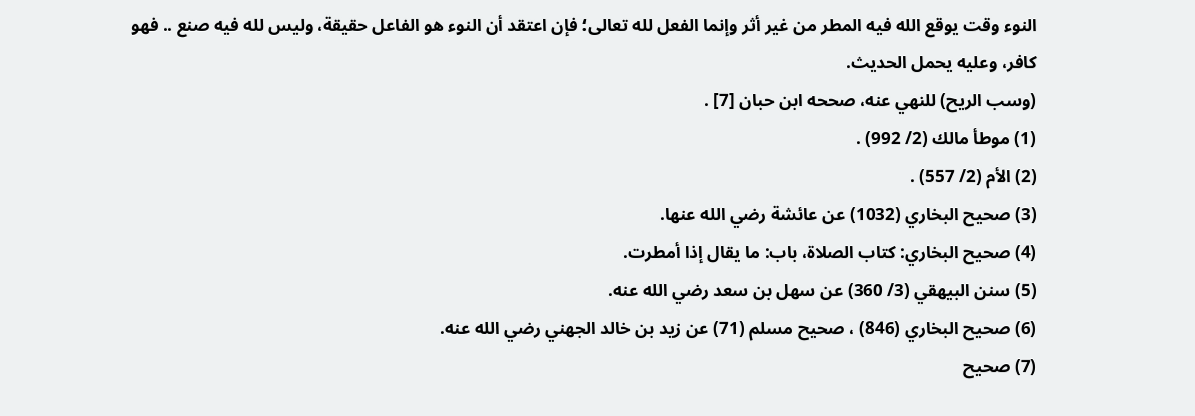النوء وقت يوقع الله فيه المطر من غير أثر وإنما الفعل لله تعالى؛ فإن اعتقد أن النوء هو الفاعل حقيقة، وليس لله فيه صنع .. فهو كافر، وعليه يحمل الحديث.
(وسب الريح) للنهي عنه، صححه ابن حبان [7] .
(1) موطأ مالك (2/ 992) .
(2) الأم (2/ 557) .
(3) صحيح البخاري (1032) عن عائشة رضي الله عنها.
(4) صحيح البخاري: كتاب الصلاة، باب: ما يقال إذا أمطرت.
(5) سنن البيهقي (3/ 360) عن سهل بن سعد رضي الله عنه.
(6) صحيح البخاري (846) ، صحيح مسلم (71) عن زيد بن خالد الجهني رضي الله عنه.
(7) صحيح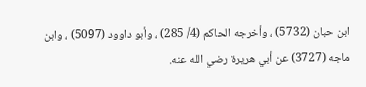ابن حبان (5732) ، وأخرجه الحاكم (4/ 285) ، وأبو داوود (5097) ، وابن ماجه (3727) عن أبي هريرة رضي الله عنه.